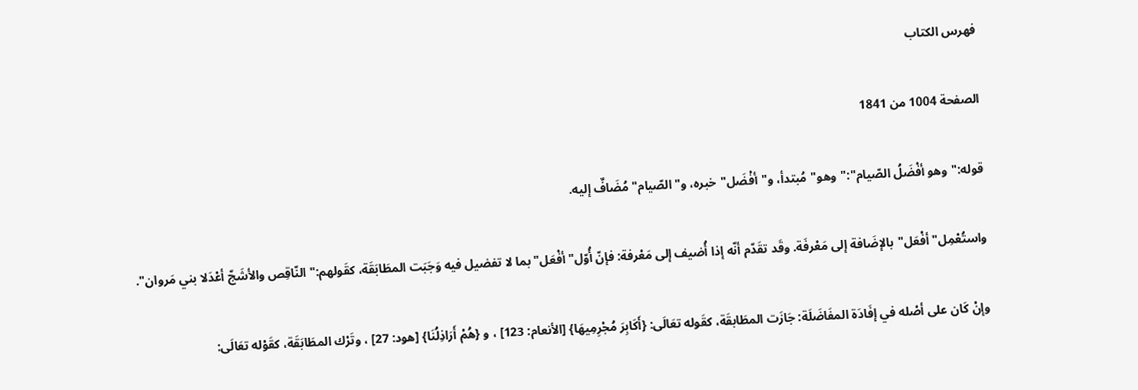فهرس الكتاب

الصفحة 1004 من 1841

قوله:"وهو أفْضَلُ الصّيام":"وهو"مُبتدأ، و"أفْضَل"خبره، و"الصّيام"مُضَافٌ إليه.

واستُعْمِل"أفْعَل"بالإضَافة إلى مَعْرفَة. وقَد تقَدّم أنّه إذا أُضيف إلى مَعْرفة: فإنّ أُوّل"أفْعَل"بما لا تفضيل فيه وَجَبَت المطَابَقَة، كقَولهم:"النّاقِص والأشَجّ أعْدَلا بني مَروان".

وإنْ كَان على أصْله في إفَادَة المفَاضَلَة: جَازَت المطَابقَة، كقَوله تعَالَى: {أَكَابِرَ مُجْرِمِيهَا} [الأنعام: 123] ، و {هُمْ أَرَاذِلُنَا} [هود: 27] ، وتَرْك المطَابَقَة، كقَوْله تعَالَى: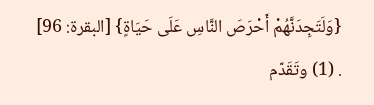{وَلَتَجِدَنَّهُمْ أَحْرَصَ النَّاسِ عَلَى حَيَاةٍ} [البقرة: 96] . (1) وتَقَدّم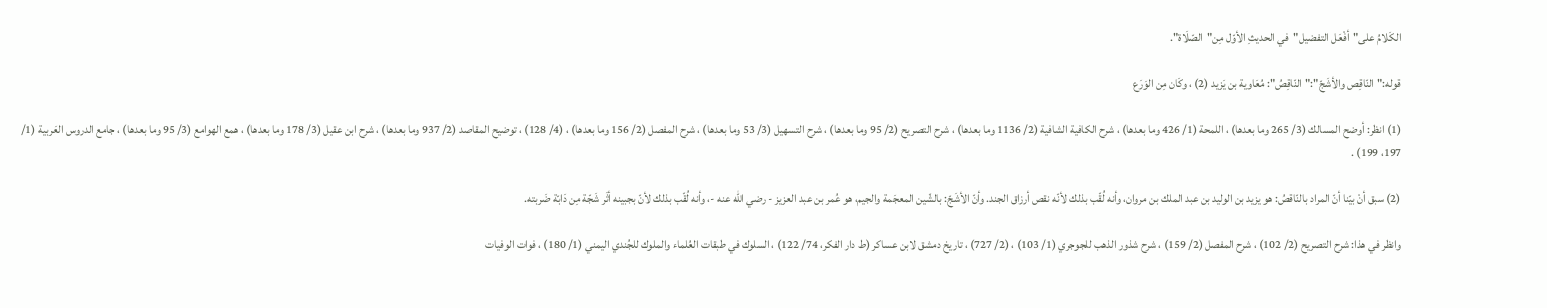الكَلامُ على"أفْعَل التفضيل"في الحديثِ الأوّل مِن"الصّلَاة".

قوله:"النّاقِص والأشَجّ":"النّاقِصُ": مُعَاوية بن يَزيد (2) ، وكَان مِن الوَرَع

(1) انظر: أوضح المسالك (3/ 265 وما بعدها) ، اللمحة (1/ 426 وما بعدها) ، شرح الكافية الشافية (2/ 1136 وما بعدها) ، شرح التصريح (2/ 95 وما بعدها) ، شرح التسهيل (3/ 53 وما بعدها) ، شرح المفصل (2/ 156 وما بعدها) ، (4/ 128) ، توضيح المقاصد (2/ 937 وما بعدها) ، شرح ابن عقيل (3/ 178 وما بعدها) ، همع الهوامع (3/ 95 وما بعدها) ، جامع الدروس العَربية (1/ 197، 199) .

(2) سبق أنْ بيّنا أنّ المراد بالنّاقصُ: هو يزيد بن الوليد بن عبد الملك بن مروان، وأنه لُقّب بذلك لأنّه نقص أرزاق الجند. وأنّ الأشَجّ: بالشّين المعجَمة والجيم، هو عُمر بن عبد العزيز - رضي الله عنه -، وأنه لُقّب بذلك لأنّ بجبينه أثَر شَجّة مِن دَابّة ضَربته.

وانظر في هذا: شرح التصريح (2/ 102) ، شرح المفصل (2/ 159) ، شرح شذور الذهب للجوجري (1/ 103) ، (2/ 727) ، تاريخ دمشق لابن عساكر (ط دار الفكر، 74/ 122) ، السلوك في طبقات العُلماء والملوك للجُندي اليمني (1/ 180) ، فوات الوفيات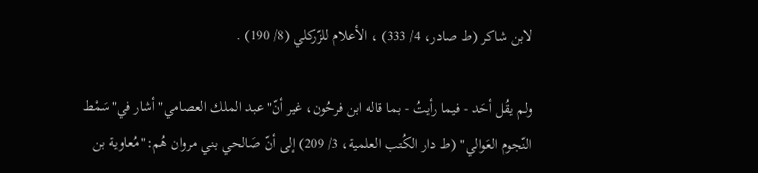لابن شاكر (ط صادر، 4/ 333) ، الأعلام للزّركلي (8/ 190) .

ولم يقُل أحَد - فيما رأيتُ - بما قاله ابن فرحُون، غير أنّ"عبد الملك العصامي"أشار في"سَمْط النّجوم العَوالي" (ط دار الكُتب العلمية، 3/ 209) إلى أنّ صَالحي بني مروان هُم:"مُعاوية بن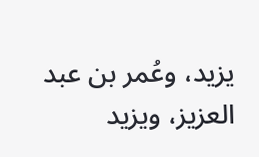يزيد، وعُمر بن عبد العزيز، ويزيد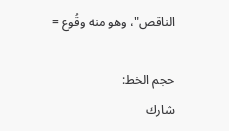الناقص"، وهو منه وقُوع =

حجم الخط:
شارك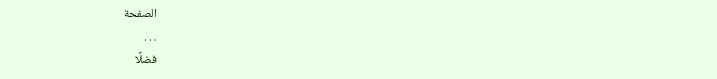الصفحة
. . .
فضلًا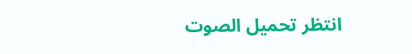انتظر تحميل الصوت